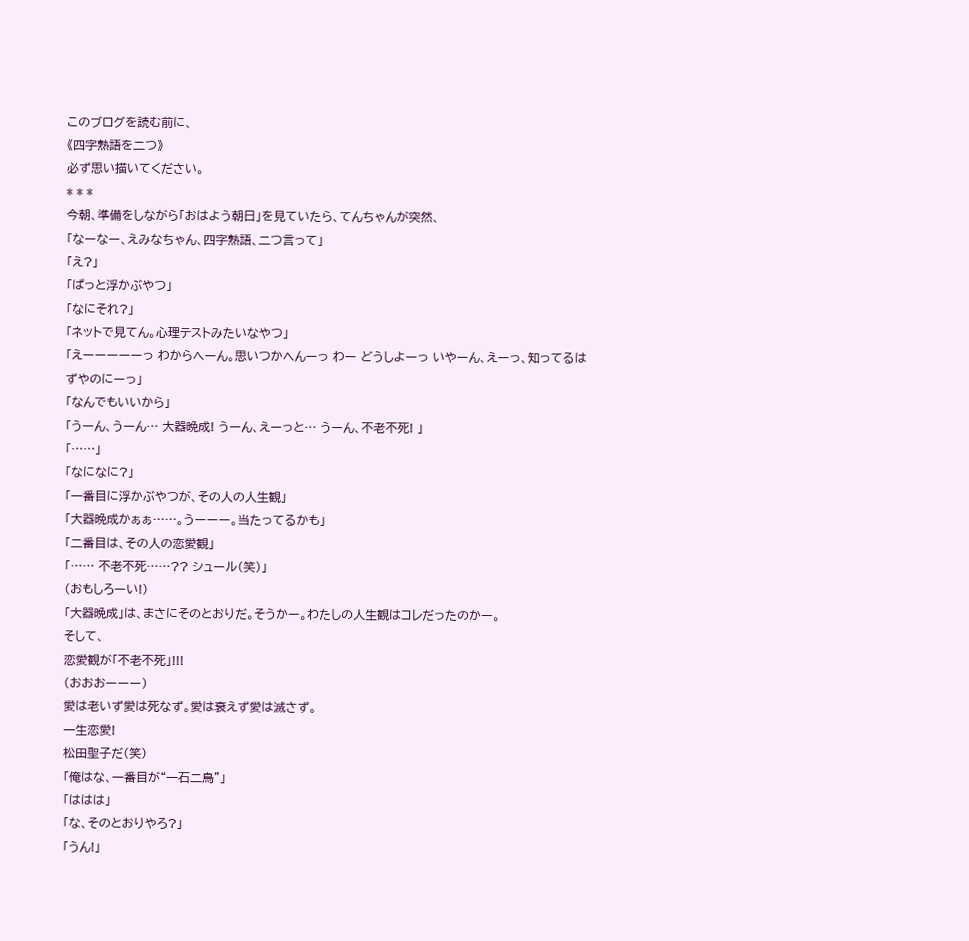このブログを読む前に、
《四字熟語を二つ》
必ず思い描いてください。
* * *
今朝、準備をしながら「おはよう朝日」を見ていたら、てんちゃんが突然、
「なーなー、えみなちゃん、四字熟語、二つ言って」
「え?」
「ぱっと浮かぶやつ」
「なにそれ?」
「ネットで見てん。心理テストみたいなやつ」
「えーーーーーっ わからへーん。思いつかへんーっ わー どうしよーっ いやーん、えーっ、知ってるはずやのにーっ」
「なんでもいいから」
「うーん、うーん… 大器晩成! うーん、えーっと… うーん、不老不死! 」
「……」
「なになに?」
「一番目に浮かぶやつが、その人の人生観」
「大器晩成かぁぁ……。うーーー。当たってるかも」
「二番目は、その人の恋愛観」
「…… 不老不死……?? シュール(笑)」
(おもしろーい!)
「大器晩成」は、まさにそのとおりだ。そうかー。わたしの人生観はコレだったのかー。
そして、
恋愛観が「不老不死」!!!
(おおおーーー)
愛は老いず愛は死なず。愛は衰えず愛は滅さず。
一生恋愛!
松田聖子だ(笑)
「俺はな、一番目が“一石二鳥”」
「ははは」
「な、そのとおりやろ?」
「うん!」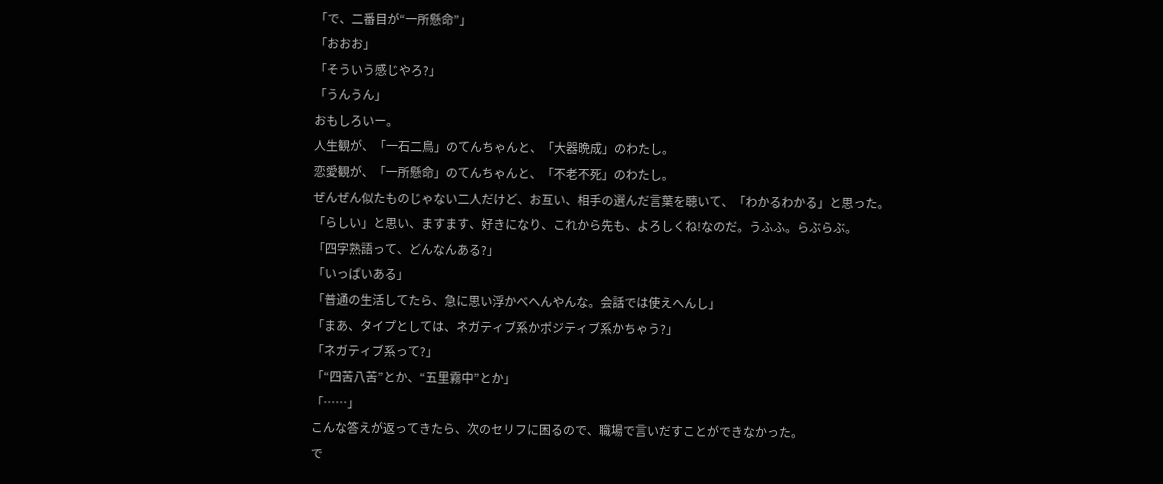「で、二番目が“一所懸命”」
「おおお」
「そういう感じやろ?」
「うんうん」
おもしろいー。
人生観が、「一石二鳥」のてんちゃんと、「大器晩成」のわたし。
恋愛観が、「一所懸命」のてんちゃんと、「不老不死」のわたし。
ぜんぜん似たものじゃない二人だけど、お互い、相手の選んだ言葉を聴いて、「わかるわかる」と思った。
「らしい」と思い、ますます、好きになり、これから先も、よろしくね!なのだ。うふふ。らぶらぶ。
「四字熟語って、どんなんある?」
「いっぱいある」
「普通の生活してたら、急に思い浮かべへんやんな。会話では使えへんし」
「まあ、タイプとしては、ネガティブ系かポジティブ系かちゃう?」
「ネガティブ系って?」
「“四苦八苦”とか、“五里霧中”とか」
「……」
こんな答えが返ってきたら、次のセリフに困るので、職場で言いだすことができなかった。
で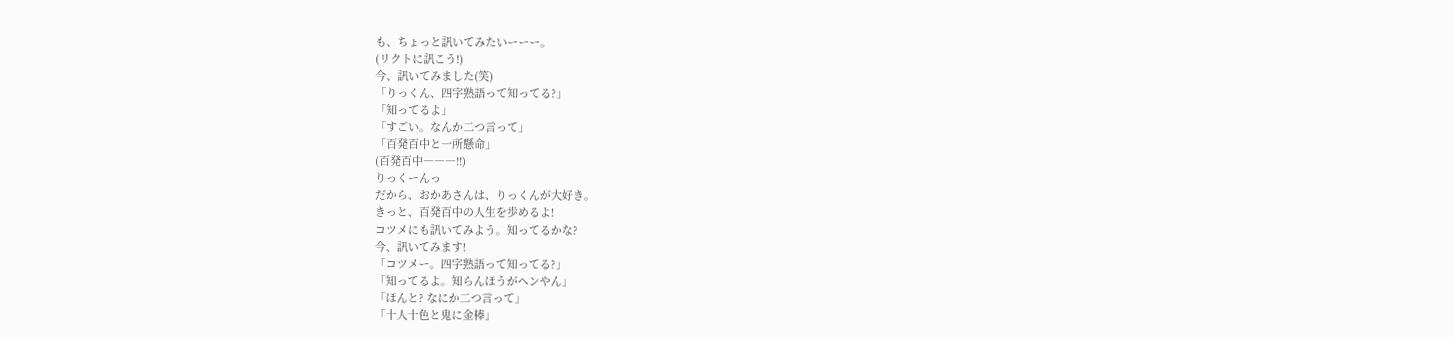も、ちょっと訊いてみたいーーー。
(リクトに訊こう!)
今、訊いてみました(笑)
「りっくん、四字熟語って知ってる?」
「知ってるよ」
「すごい。なんか二つ言って」
「百発百中と一所懸命」
(百発百中―――!!)
りっくーんっ
だから、おかあさんは、りっくんが大好き。
きっと、百発百中の人生を歩めるよ!
コツメにも訊いてみよう。知ってるかな?
今、訊いてみます!
「コツメー。四字熟語って知ってる?」
「知ってるよ。知らんほうがヘンやん」
「ほんと? なにか二つ言って」
「十人十色と鬼に金棒」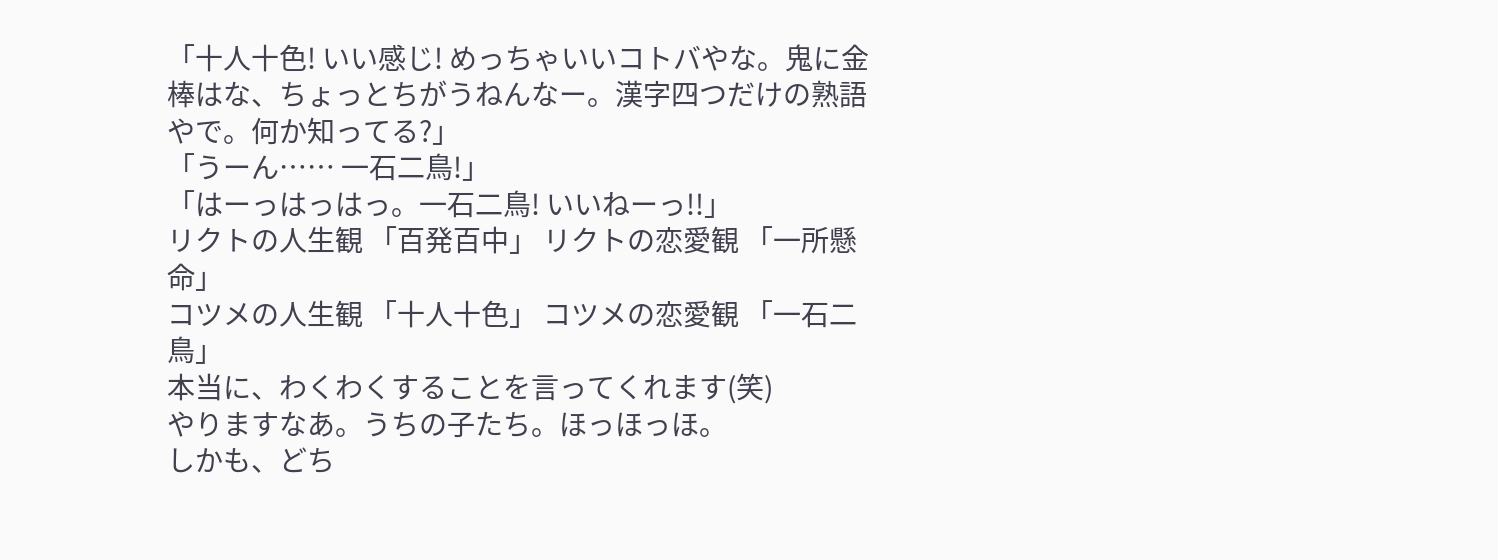「十人十色! いい感じ! めっちゃいいコトバやな。鬼に金棒はな、ちょっとちがうねんなー。漢字四つだけの熟語やで。何か知ってる?」
「うーん…… 一石二鳥!」
「はーっはっはっ。一石二鳥! いいねーっ!!」
リクトの人生観 「百発百中」 リクトの恋愛観 「一所懸命」
コツメの人生観 「十人十色」 コツメの恋愛観 「一石二鳥」
本当に、わくわくすることを言ってくれます(笑)
やりますなあ。うちの子たち。ほっほっほ。
しかも、どち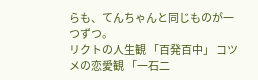らも、てんちゃんと同じものが一つずつ。
リクトの人生観 「百発百中」 コツメの恋愛観 「一石二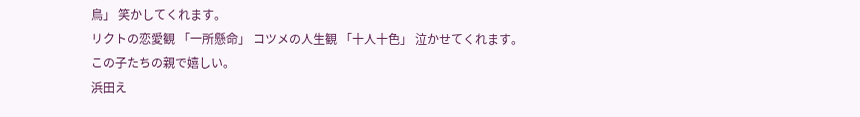鳥」 笑かしてくれます。
リクトの恋愛観 「一所懸命」 コツメの人生観 「十人十色」 泣かせてくれます。
この子たちの親で嬉しい。
浜田え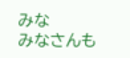みな
みなさんも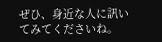ぜひ、身近な人に訊いてみてくださいね。